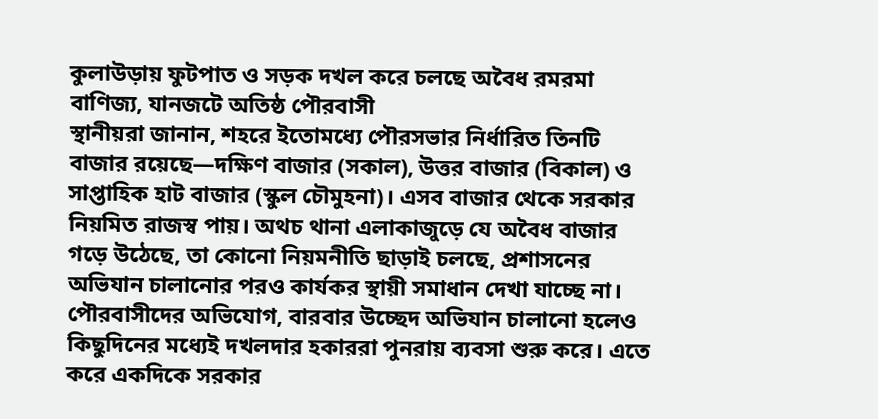কুলাউড়ায় ফুটপাত ও সড়ক দখল করে চলছে অবৈধ রমরমা বাণিজ্য, যানজটে অতিষ্ঠ পৌরবাসী
স্থানীয়রা জানান, শহরে ইতোমধ্যে পৌরসভার নির্ধারিত তিনটি বাজার রয়েছে—দক্ষিণ বাজার (সকাল), উত্তর বাজার (বিকাল) ও সাপ্তাহিক হাট বাজার (স্কুল চৌমুহনা)। এসব বাজার থেকে সরকার নিয়মিত রাজস্ব পায়। অথচ থানা এলাকাজুড়ে যে অবৈধ বাজার গড়ে উঠেছে, তা কোনো নিয়মনীতি ছাড়াই চলছে, প্রশাসনের অভিযান চালানোর পরও কার্যকর স্থায়ী সমাধান দেখা যাচ্ছে না।
পৌরবাসীদের অভিযোগ, বারবার উচ্ছেদ অভিযান চালানো হলেও কিছুদিনের মধ্যেই দখলদার হকাররা পুনরায় ব্যবসা শুরু করে। এতে করে একদিকে সরকার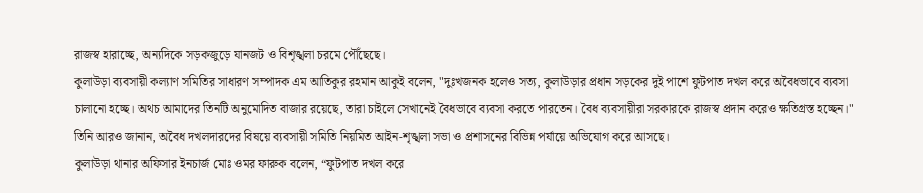রাজস্ব হারাচ্ছে, অন্যদিকে সড়কজুড়ে যানজট ও বিশৃঙ্খলা চরমে পৌঁছেছে।
কুলাউড়া ব্যবসায়ী কল্যাণ সমিতির সাধারণ সম্পাদক এম আতিকুর রহমান আকুই বলেন, "দুঃখজনক হলেও সত্য, কুলাউড়ার প্রধান সড়কের দুই পাশে ফুটপাত দখল করে অবৈধভাবে ব্যবসা চালানো হচ্ছে। অথচ আমাদের তিনটি অনুমোদিত বাজার রয়েছে, তারা চাইলে সেখানেই বৈধভাবে ব্যবসা করতে পারতেন। বৈধ ব্যবসায়ীরা সরকারকে রাজস্ব প্রদান করেও ক্ষতিগ্রস্ত হচ্ছেন।"
তিনি আরও জানান, অবৈধ দখলদারদের বিষয়ে ব্যবসায়ী সমিতি নিয়মিত আইন-শৃঙ্খলা সভা ও প্রশাসনের বিভিন্ন পর্যায়ে অভিযোগ করে আসছে।
কুলাউড়া থানার অফিসার ইনচার্জ মোঃ ওমর ফারুক বলেন, “ফুটপাত দখল করে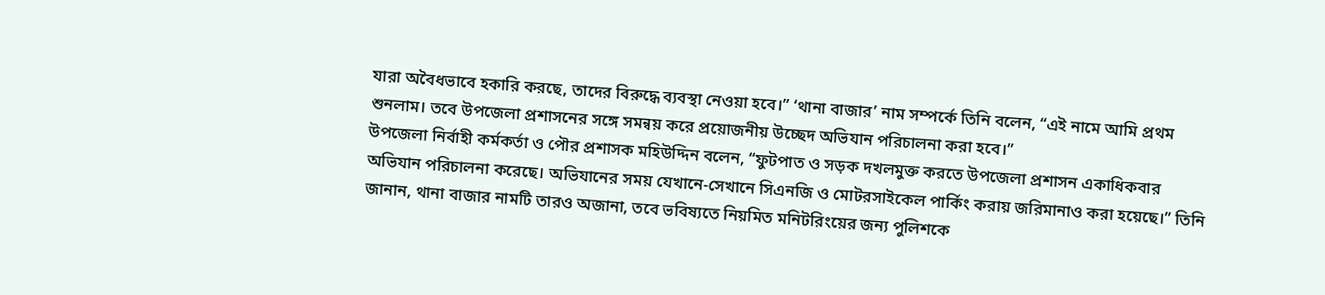যারা অবৈধভাবে হকারি করছে, তাদের বিরুদ্ধে ব্যবস্থা নেওয়া হবে।” ‘থানা বাজার’ নাম সম্পর্কে তিনি বলেন, “এই নামে আমি প্রথম শুনলাম। তবে উপজেলা প্রশাসনের সঙ্গে সমন্বয় করে প্রয়োজনীয় উচ্ছেদ অভিযান পরিচালনা করা হবে।”
উপজেলা নির্বাহী কর্মকর্তা ও পৌর প্রশাসক মহিউদ্দিন বলেন, “ফুটপাত ও সড়ক দখলমুক্ত করতে উপজেলা প্রশাসন একাধিকবার অভিযান পরিচালনা করেছে। অভিযানের সময় যেখানে-সেখানে সিএনজি ও মোটরসাইকেল পার্কিং করায় জরিমানাও করা হয়েছে।” তিনি জানান, থানা বাজার নামটি তারও অজানা, তবে ভবিষ্যতে নিয়মিত মনিটরিংয়ের জন্য পুলিশকে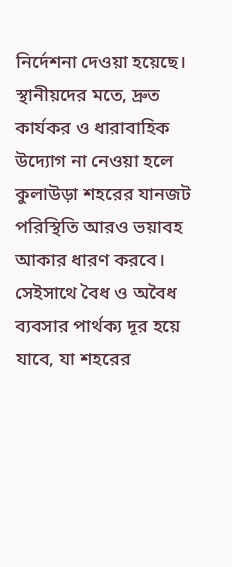নির্দেশনা দেওয়া হয়েছে।
স্থানীয়দের মতে, দ্রুত কার্যকর ও ধারাবাহিক উদ্যোগ না নেওয়া হলে কুলাউড়া শহরের যানজট পরিস্থিতি আরও ভয়াবহ আকার ধারণ করবে। সেইসাথে বৈধ ও অবৈধ ব্যবসার পার্থক্য দূর হয়ে যাবে, যা শহরের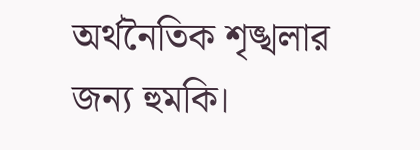অর্থনৈতিক শৃঙ্খলার জন্য হুমকি।